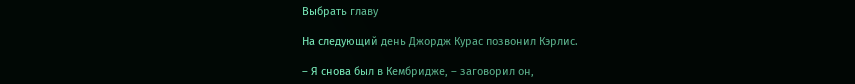Выбрать главу

На следующий день Джордж Курас позвонил Кэрлис.

– Я снова был в Кембридже, – заговорил он,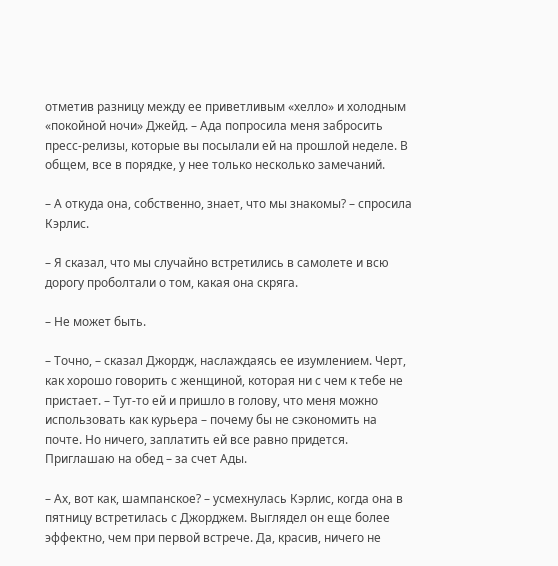отметив разницу между ее приветливым «хелло» и холодным «покойной ночи» Джейд. – Ада попросила меня забросить пресс-релизы, которые вы посылали ей на прошлой неделе. В общем, все в порядке, у нее только несколько замечаний.

– А откуда она, собственно, знает, что мы знакомы? – спросила Кэрлис.

– Я сказал, что мы случайно встретились в самолете и всю дорогу проболтали о том, какая она скряга.

– Не может быть.

– Точно, – сказал Джордж, наслаждаясь ее изумлением. Черт, как хорошо говорить с женщиной, которая ни с чем к тебе не пристает. – Тут-то ей и пришло в голову, что меня можно использовать как курьера – почему бы не сэкономить на почте. Но ничего, заплатить ей все равно придется. Приглашаю на обед – за счет Ады.

– Ах, вот как, шампанское? – усмехнулась Кэрлис, когда она в пятницу встретилась с Джорджем. Выглядел он еще более эффектно, чем при первой встрече. Да, красив, ничего не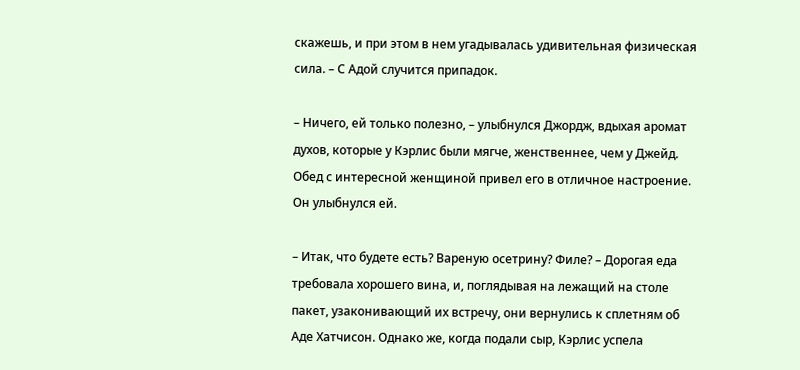скажешь, и при этом в нем угадывалась удивительная физическая сила. – С Адой случится припадок.

– Ничего, ей только полезно, – улыбнулся Джордж, вдыхая аромат духов, которые у Кэрлис были мягче, женственнее, чем у Джейд. Обед с интересной женщиной привел его в отличное настроение. Он улыбнулся ей.

– Итак, что будете есть? Вареную осетрину? Филе? – Дорогая еда требовала хорошего вина, и, поглядывая на лежащий на столе пакет, узаконивающий их встречу, они вернулись к сплетням об Аде Хатчисон. Однако же, когда подали сыр, Кэрлис успела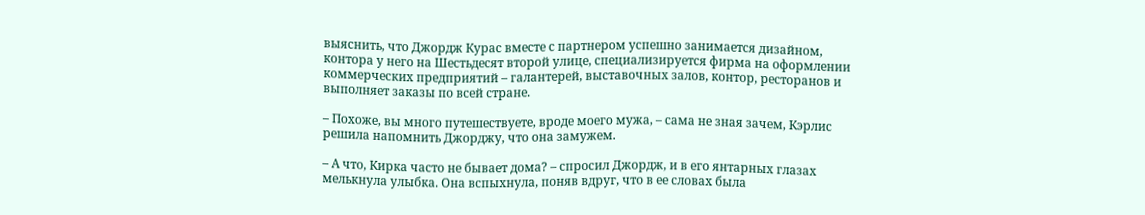выяснить, что Джордж Курас вместе с партнером успешно занимается дизайном, контора у него на Шестьдесят второй улице, специализируется фирма на оформлении коммерческих предприятий – галантерей, выставочных залов, контор, ресторанов и выполняет заказы по всей стране.

– Похоже, вы много путешествуете, вроде моего мужа, – сама не зная зачем, Кэрлис решила напомнить Джорджу, что она замужем.

– А что, Кирка часто не бывает дома? – спросил Джордж, и в его янтарных глазах мелькнула улыбка. Она вспыхнула, поняв вдруг, что в ее словах была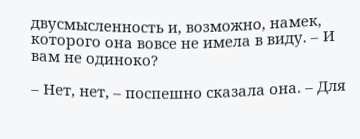двусмысленность и, возможно, намек, которого она вовсе не имела в виду. – И вам не одиноко?

– Нет, нет, – поспешно сказала она. – Для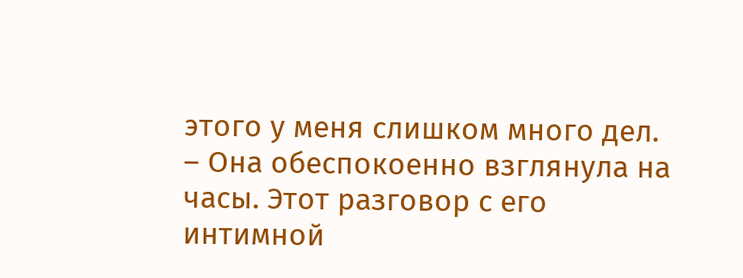этого у меня слишком много дел. – Она обеспокоенно взглянула на часы. Этот разговор с его интимной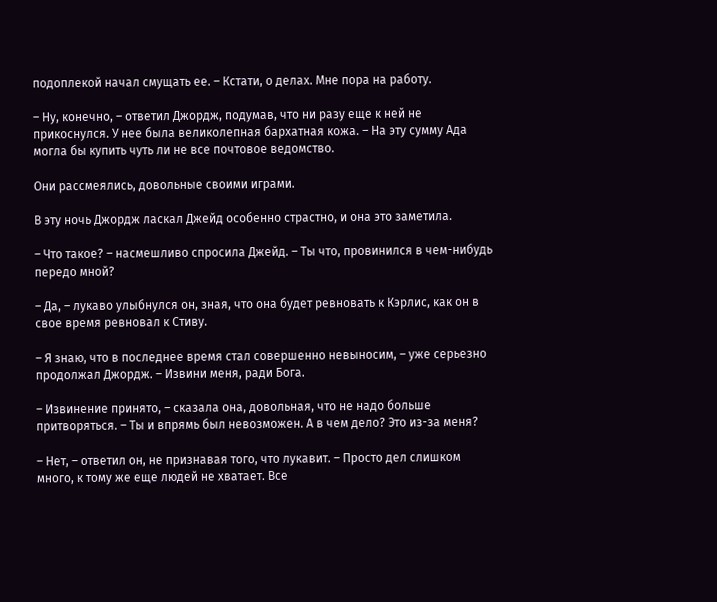подоплекой начал смущать ее. – Кстати, о делах. Мне пора на работу.

– Ну, конечно, – ответил Джордж, подумав, что ни разу еще к ней не прикоснулся. У нее была великолепная бархатная кожа. – На эту сумму Ада могла бы купить чуть ли не все почтовое ведомство.

Они рассмеялись, довольные своими играми.

В эту ночь Джордж ласкал Джейд особенно страстно, и она это заметила.

– Что такое? – насмешливо спросила Джейд. – Ты что, провинился в чем-нибудь передо мной?

– Да, – лукаво улыбнулся он, зная, что она будет ревновать к Кэрлис, как он в свое время ревновал к Стиву.

– Я знаю, что в последнее время стал совершенно невыносим, – уже серьезно продолжал Джордж. – Извини меня, ради Бога.

– Извинение принято, – сказала она, довольная, что не надо больше притворяться. – Ты и впрямь был невозможен. А в чем дело? Это из-за меня?

– Нет, – ответил он, не признавая того, что лукавит. – Просто дел слишком много, к тому же еще людей не хватает. Все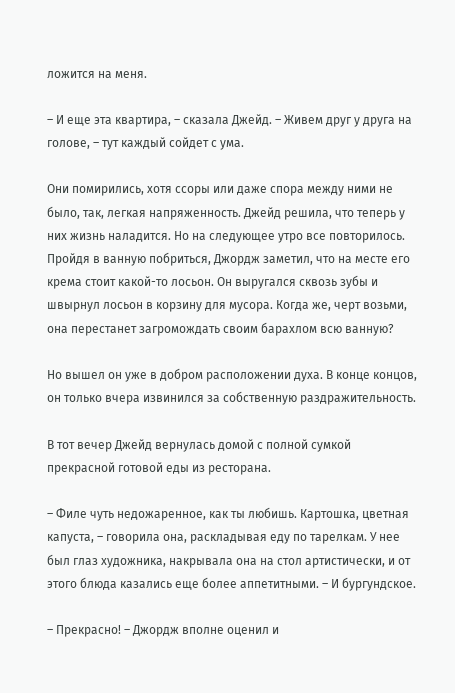ложится на меня.

– И еще эта квартира, – сказала Джейд. – Живем друг у друга на голове, – тут каждый сойдет с ума.

Они помирились, хотя ссоры или даже спора между ними не было, так, легкая напряженность. Джейд решила, что теперь у них жизнь наладится. Но на следующее утро все повторилось. Пройдя в ванную побриться, Джордж заметил, что на месте его крема стоит какой-то лосьон. Он выругался сквозь зубы и швырнул лосьон в корзину для мусора. Когда же, черт возьми, она перестанет загромождать своим барахлом всю ванную?

Но вышел он уже в добром расположении духа. В конце концов, он только вчера извинился за собственную раздражительность.

В тот вечер Джейд вернулась домой с полной сумкой прекрасной готовой еды из ресторана.

– Филе чуть недожаренное, как ты любишь. Картошка, цветная капуста, – говорила она, раскладывая еду по тарелкам. У нее был глаз художника, накрывала она на стол артистически, и от этого блюда казались еще более аппетитными. – И бургундское.

– Прекрасно! – Джордж вполне оценил и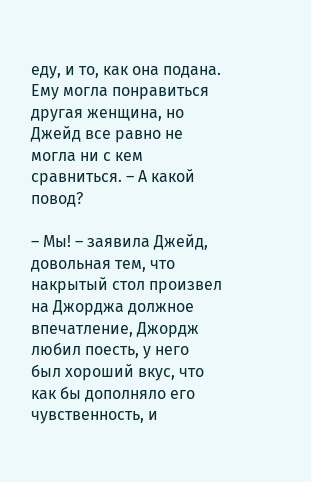еду, и то, как она подана. Ему могла понравиться другая женщина, но Джейд все равно не могла ни с кем сравниться. – А какой повод?

– Мы! – заявила Джейд, довольная тем, что накрытый стол произвел на Джорджа должное впечатление, Джордж любил поесть, у него был хороший вкус, что как бы дополняло его чувственность, и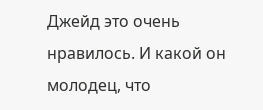Джейд это очень нравилось. И какой он молодец, что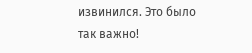извинился. Это было так важно!